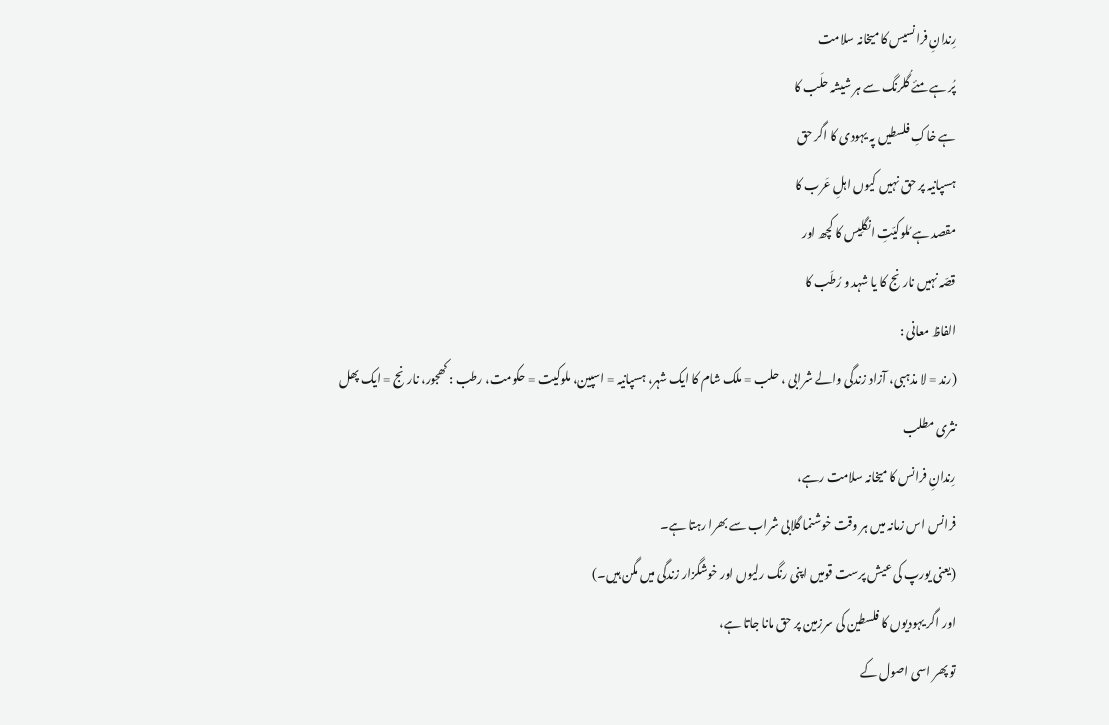رِندانِ فرانسیس کا میخانہ سلامت
پُر ہے مئے گُلرنگ سے ہر شیشہ حلَب کا
ہے خاکِ فلسطیں پہ یہودی کا اگر حق
ہسپانیہ پر حق نہیں کیوں اہلِ عَرب کا
مقصد ہے مُلوکیّتِ انگلِیس کا کچھ اور
قصّہ نہیں نارنج کا یا شہد و رُطَب کا
الفاظ معانی :
(رند = لا مذہبی، آزاد زندگی والے شرابی ، حلب = ملک شام کا ایک شہر، ہسپانیہ = اسپین، ملوکیت = حکومت، رطب : کھجور، نارنج = ایک پھل
نثری مطلب
رِندانِ فرانس کا میخانہ سلامت رہے،
فرانس اس زمانہ میں ہر وقت خوشنما گلابی شراب سے بھرا رہتا ہے۔
(یعنی یورپ کی عیش پرست قومیں اپنی رنگ رلیوں اور خوشگزار زندگی میں مگن ہیں۔)
اور اگر یہودیوں کا فلسطین کی سرزمین پر حق مانا جاتا ہے،
تو پھر اسی اصول کے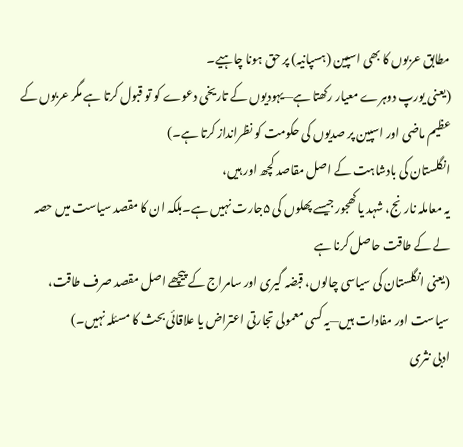مطابق عربوں کا بھی اسپین (ہسپانیہ) پر حق ہونا چاہیے۔
(یعنی یورپ دوہرے معیار رکھتا ہے—یہودیوں کے تاریخی دعوے کو تو قبول کرتا ہے مگر عربوں کے عظیم ماضی اور اسپین پر صدیوں کی حکومت کو نظرانداز کرتا ہے۔)
انگلستان کی بادشاہت کے اصل مقاصد کچھ اور ہیں،
یہ معاملہ نارنج، شہد یا کھجور جیسے پھلوں کی ۵جارت نہیں ہے۔بلکہ ان کا مقصد سیاست میں حصہ لے کے طاقت حاصل کرنا ہے
(یعنی انگلستان کی سیاسی چالوں، قبضہ گیری اور سامراج کے پیچھے اصل مقصد صرف طاقت، سیاست اور مفادات ہیں—یہ کسی معمولی تجارتی اعتراض یا علاقائی بحث کا مسئلہ نہیں۔)
ادبی نثری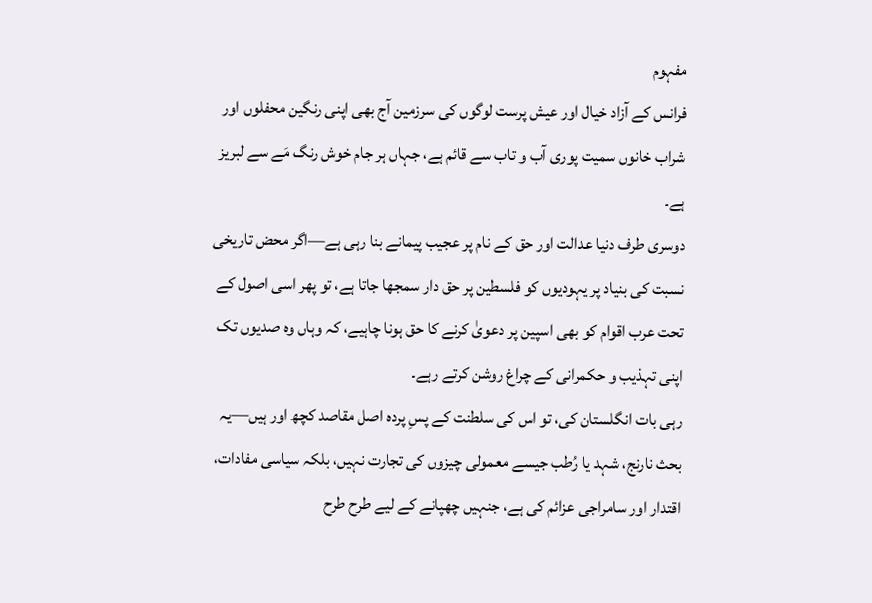مفہوم
فرانس کے آزاد خیال اور عیش پرست لوگوں کی سرزمین آج بھی اپنی رنگین محفلوں اور شراب خانوں سمیت پوری آب و تاب سے قائم ہے، جہاں ہر جام خوش رنگ مَے سے لبریز ہے۔
دوسری طرف دنیا عدالت اور حق کے نام پر عجیب پیمانے بنا رہی ہے—اگر محض تاریخی نسبت کی بنیاد پر یہودیوں کو فلسطین پر حق دار سمجھا جاتا ہے، تو پھر اسی اصول کے تحت عرب اقوام کو بھی اسپین پر دعویٰ کرنے کا حق ہونا چاہیے، کہ وہاں وہ صدیوں تک اپنی تہذیب و حکمرانی کے چراغ روشن کرتے رہے۔
رہی بات انگلستان کی، تو اس کی سلطنت کے پسِ پردہ اصل مقاصد کچھ اور ہیں—یہ بحث نارنج، شہد یا رُطب جیسے معمولی چیزوں کی تجارت نہیں، بلکہ سیاسی مفادات، اقتدار اور سامراجی عزائم کی ہے، جنہیں چھپانے کے لیے طرح طرح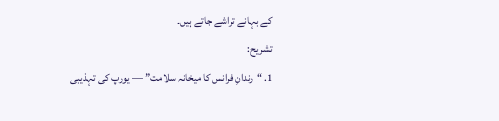کے بہانے تراشے جاتے ہیں۔
تشریح:
1. “رندانِ فرانس کا میخانہ سلامت” — یورپ کی تہذیبی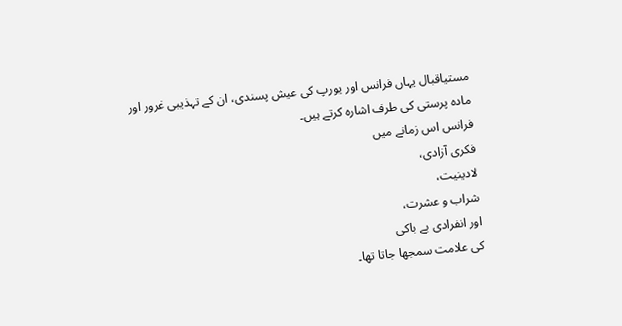مستیاقبال یہاں فرانس اور یورپ کی عیش پسندی، ان کے تہذیبی غرور اور مادہ پرستی کی طرف اشارہ کرتے ہیں۔
فرانس اس زمانے میں
فکری آزادی،
لادینیت،
شراب و عشرت،
اور انفرادی بے باکی
کی علامت سمجھا جاتا تھا۔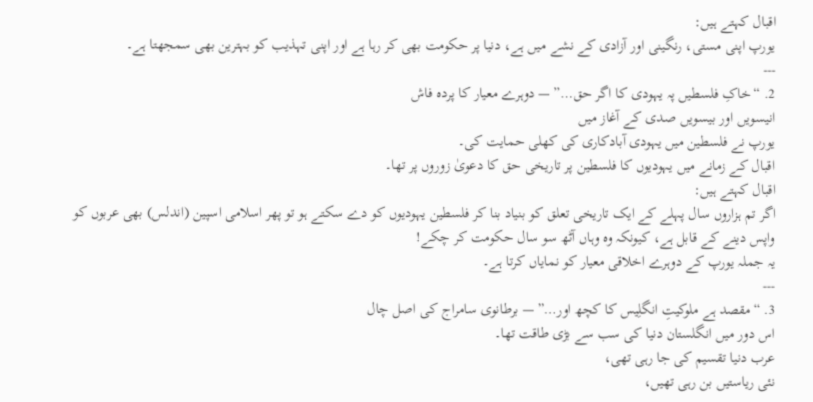اقبال کہتے ہیں:
یورپ اپنی مستی، رنگینی اور آزادی کے نشے میں ہے، دنیا پر حکومت بھی کر رہا ہے اور اپنی تہذیب کو بہترین بھی سمجھتا ہے۔
---
2. “خاکِ فلسطیں پہ یہودی کا اگر حق…” — دوہرے معیار کا پردہ فاش
انیسویں اور بیسویں صدی کے آغاز میں
یورپ نے فلسطین میں یہودی آبادکاری کی کھلی حمایت کی۔
اقبال کے زمانے میں یہودیوں کا فلسطین پر تاریخی حق کا دعویٰ زوروں پر تھا۔
اقبال کہتے ہیں:
اگر تم ہزاروں سال پہلے کے ایک تاریخی تعلق کو بنیاد بنا کر فلسطین یہودیوں کو دے سکتے ہو تو پھر اسلامی اسپین (اندلس) بھی عربوں کو واپس دینے کے قابل ہے، کیونکہ وہ وہاں آٹھ سو سال حکومت کر چکے!
یہ جملہ یورپ کے دوہرے اخلاقی معیار کو نمایاں کرتا ہے۔
---
3. “مقصد ہے ملوکیتِ انگلِیس کا کچھ اور…” — برطانوی سامراج کی اصل چال
اس دور میں انگلستان دنیا کی سب سے بڑی طاقت تھا۔
عرب دنیا تقسیم کی جا رہی تھی،
نئی ریاستیں بن رہی تھیں،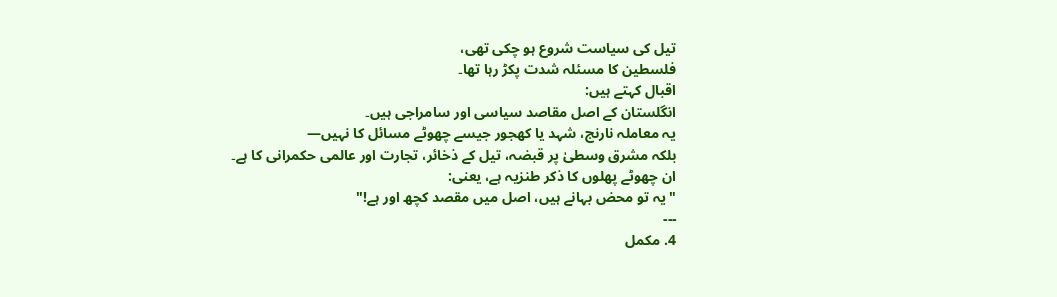تیل کی سیاست شروع ہو چکی تھی،
فلسطین کا مسئلہ شدت پکڑ رہا تھا۔
اقبال کہتے ہیں:
انگلستان کے اصل مقاصد سیاسی اور سامراجی ہیں۔
یہ معاملہ نارنج، شہد یا کھجور جیسے چھوٹے مسائل کا نہیں—
بلکہ مشرق وسطیٰ پر قبضہ، تیل کے ذخائر، تجارت اور عالمی حکمرانی کا ہے۔
ان چھوٹے پھلوں کا ذکر طنزیہ ہے، یعنی:
"یہ تو محض بہانے ہیں، اصل میں مقصد کچھ اور ہے!"
---
4. مکمل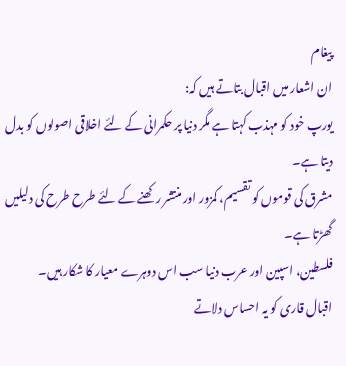پیغام
ان اشعار میں اقبال بتاتے ہیں کہ:
یورپ خود کو مہذب کہتا ہے مگر دنیا پر حکمرانی کے لئے اخلاقی اصولوں کو بدل دیتا ہے۔
مشرق کی قوموں کو تقسیم، کمزور اور منتشر رکھنے کے لئے طرح طرح کی دلیلیں گھڑتا ہے۔
فلسطین، اسپین اور عرب دنیا سب اس دوہرے معیار کا شکار ہیں۔
اقبال قاری کو یہ احساس دلاتے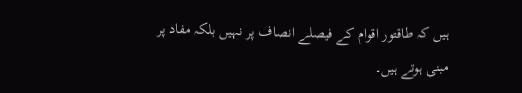ہیں کہ طاقتور اقوام کے فیصلے انصاف پر نہیں بلکہ مفاد پر مبنی ہوتے ہیں۔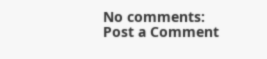No comments:
Post a Comment